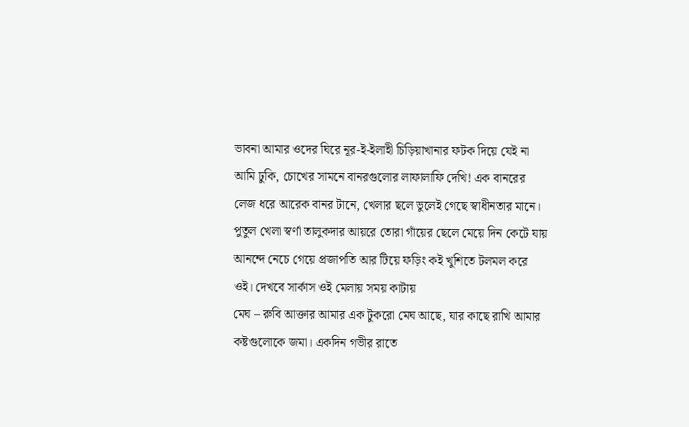ভাবনা আমার ওদের ঘিরে নূর-ই-ইলাহী চিড়িয়াখানার ফটক দিয়ে যেই না আমি ঢুকি, চোখের সামনে বানরগুলোর লাফালাফি দেখি! এক বানরের লেজ ধরে আরেক বানর টানে, খেলার ছলে ভুলেই গেছে স্বাধীনতার মানে।
পুতুল খেলা স্বর্ণা তালুকদার আয়রে তোরা গাঁয়ের ছেলে মেয়ে দিন কেটে যায় আনন্দে নেচে গেয়ে প্রজাপতি আর টিয়ে ফড়িং কই খুশিতে টলমল করে ওই। দেখবে সার্কাস ওই মেলায় সময় কাটায়
মেঘ – রুবি আক্তার আমার এক টুকরো মেঘ আছে, যার কাছে রাখি আমার কষ্টগুলোকে জমা। একদিন গভীর রাতে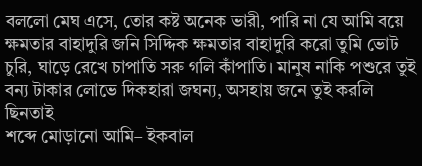বললো মেঘ এসে, তোর কষ্ট অনেক ভারী, পারি না যে আমি বয়ে
ক্ষমতার বাহাদুরি জনি সিদ্দিক ক্ষমতার বাহাদুরি করো তুমি ভোট চুরি, ঘাড়ে রেখে চাপাতি সরু গলি কাঁপাতি। মানুষ নাকি পশুরে তুই বন্য টাকার লোভে দিকহারা জঘন্য, অসহায় জনে তুই করলি ছিনতাই
শব্দে মোড়ানো আমি– ইকবাল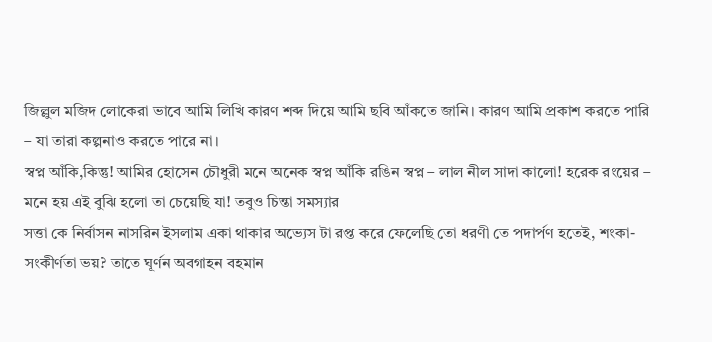জিল্লুল মজিদ লোকেরা ভাবে আমি লিখি কারণ শব্দ দিয়ে আমি ছবি আঁকতে জানি। কারণ আমি প্রকাশ করতে পারি – যা তারা কল্পনাও করতে পারে না।
স্বপ্ন আঁকি,কিন্তু! আমির হোসেন চৌধুরী মনে অনেক স্বপ্ন আঁকি রঙিন স্বপ্ন – লাল নীল সাদা কালো! হরেক রংয়ের – মনে হয় এই বুঝি হলো তা চেয়েছি যা! তবুও চিন্তা সমস্যার
সত্তা কে নির্বাসন নাসরিন ইসলাম একা থাকার অভ্যেস টা রপ্ত করে ফেলেছি তো ধরণী তে পদার্পণ হতেই, শংকা-সংকীর্ণতা ভয়? তাতে ঘূর্ণন অবগাহন বহমান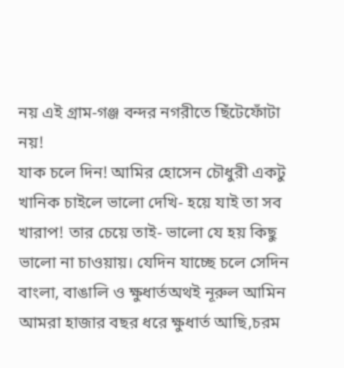নয় এই গ্রাম-গঞ্জ বন্দর নগরীতে ছিঁটেফোঁটা নয়!
যাক চলে দিন! আমির হোসেন চৌধুরী একটু খানিক চাইলে ভালো দেখি- হয়ে যাই তা সব খারাপ! তার চেয়ে তাই- ভালো যে হয় কিছু ভালো না চাওয়ায়। যেদিন যাচ্ছে চলে সেদিন
বাংলা, বাঙালি ও ক্ষুধার্তঅথই নূরুল আমিন আমরা হাজার বছর ধরে ক্ষুধার্ত আছি,চরম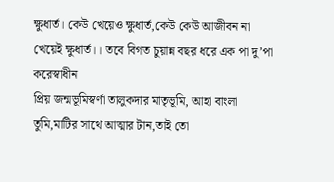ক্ষুধার্ত। কেউ খেয়েও ক্ষুধার্ত,কেউ কেউ আজীবন না খেয়েই ক্ষুধার্ত।। তবে বিগত চুয়ান্ন বছর ধরে এক পা দু’পা করেস্বাধীন
প্রিয় জন্মভূমিস্বর্ণা তালুকদার মাতৃভূমি, আহা বাংলা তুমি,মাটির সাথে আত্মার টান,তাই তো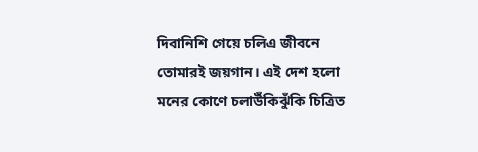দিবানিশি গেয়ে চলিএ জীবনে তোমারই জয়গান। এই দেশ হলো মনের কোণে চলাউঁকিঝুঁকি চিত্রিত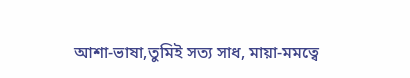আশা-ভাষা,তুমিই সত্য সাধ, মায়া-মমত্বে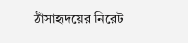ঠাঁসাহৃদয়ের নিরেট